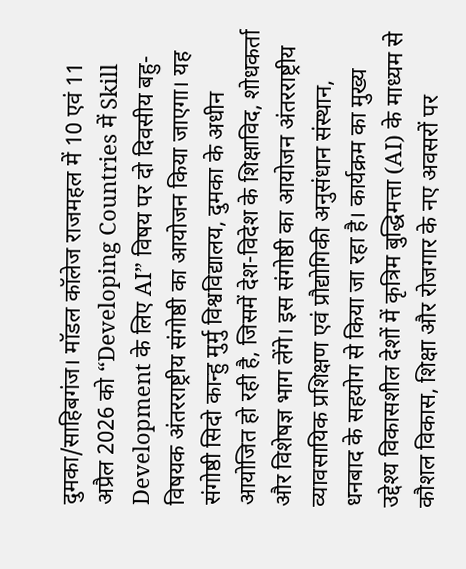दुमका/साहिबगंज। मॉडल कॉलेज राजमहल में 10 एवं 11 अप्रैल 2026 को “Developing Countries में Skill Development के लिए AI” विषय पर दो दिवसीय बहु-विषयक अंतरराष्ट्रीय संगोष्ठी का आयोजन किया जाएगा। यह संगोष्ठी सिदो कान्हु मुर्मु विश्वविद्यालय, दुमका के अधीन आयोजित हो रही है, जिसमें देश-विदेश के शिक्षाविद, शोधकर्ता और विशेषज्ञ भाग लेंगे। इस संगोष्ठी का आयोजन अंतरराष्ट्रीय व्यावसायिक प्रशिक्षण एवं प्रौद्योगिकी अनुसंधान संस्थान, धनबाद के सहयोग से किया जा रहा है। कार्यक्रम का मुख्य उद्देश्य विकासशील देशों में कृत्रिम बुद्धिमत्ता (AI) के माध्यम से कौशल विकास, शिक्षा और रोजगार के नए अवसरों पर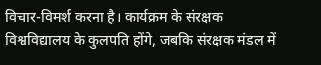विचार-विमर्श करना है। कार्यक्रम के संरक्षक विश्वविद्यालय के कुलपति होंगे, जबकि संरक्षक मंडल में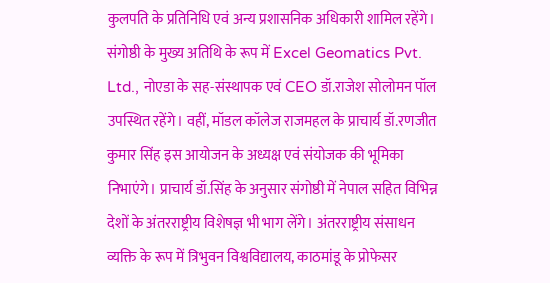कुलपति के प्रतिनिधि एवं अन्य प्रशासनिक अधिकारी शामिल रहेंगे। संगोष्ठी के मुख्य अतिथि के रूप में Excel Geomatics Pvt. Ltd., नोएडा के सह-संस्थापक एवं CEO डॉ.राजेश सोलोमन पॉल उपस्थित रहेंगे। वहीं, मॉडल कॉलेज राजमहल के प्राचार्य डॉ.रणजीत कुमार सिंह इस आयोजन के अध्यक्ष एवं संयोजक की भूमिका निभाएंगे। प्राचार्य डॉ.सिंह के अनुसार संगोष्ठी में नेपाल सहित विभिन्न देशों के अंतरराष्ट्रीय विशेषज्ञ भी भाग लेंगे। अंतरराष्ट्रीय संसाधन व्यक्ति के रूप में त्रिभुवन विश्वविद्यालय, काठमांडू के प्रोफेसर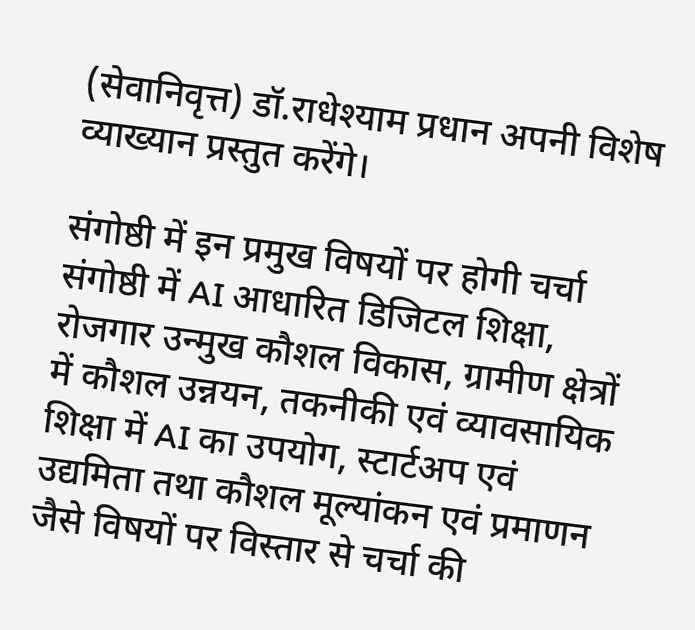(सेवानिवृत्त) डॉ.राधेश्याम प्रधान अपनी विशेष व्याख्यान प्रस्तुत करेंगे।

संगोष्ठी में इन प्रमुख विषयों पर होगी चर्चा
संगोष्ठी में AI आधारित डिजिटल शिक्षा, रोजगार उन्मुख कौशल विकास, ग्रामीण क्षेत्रों में कौशल उन्नयन, तकनीकी एवं व्यावसायिक शिक्षा में AI का उपयोग, स्टार्टअप एवं उद्यमिता तथा कौशल मूल्यांकन एवं प्रमाणन जैसे विषयों पर विस्तार से चर्चा की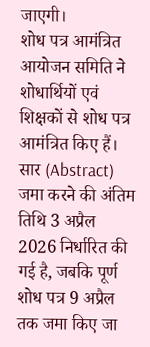जाएगी।
शोध पत्र आमंत्रित
आयोजन समिति ने शोधार्थियों एवं शिक्षकों से शोध पत्र आमंत्रित किए हैं। सार (Abstract) जमा करने की अंतिम तिथि 3 अप्रैल 2026 निर्धारित की गई है, जबकि पूर्ण शोध पत्र 9 अप्रैल तक जमा किए जा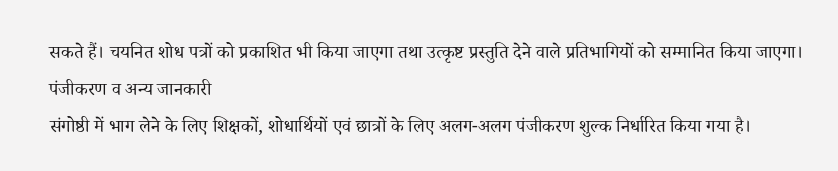सकते हैं। चयनित शोध पत्रों को प्रकाशित भी किया जाएगा तथा उत्कृष्ट प्रस्तुति देने वाले प्रतिभागियों को सम्मानित किया जाएगा।
पंजीकरण व अन्य जानकारी
संगोष्ठी में भाग लेने के लिए शिक्षकों, शोधार्थियों एवं छात्रों के लिए अलग-अलग पंजीकरण शुल्क निर्धारित किया गया है।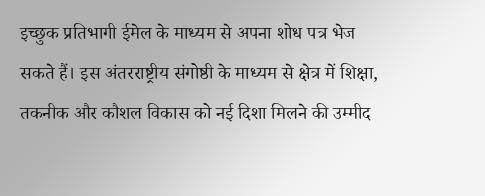इच्छुक प्रतिभागी ईमेल के माध्यम से अपना शोध पत्र भेज सकते हैं। इस अंतरराष्ट्रीय संगोष्ठी के माध्यम से क्षेत्र में शिक्षा, तकनीक और कौशल विकास को नई दिशा मिलने की उम्मीद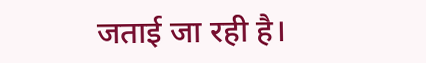जताई जा रही है।